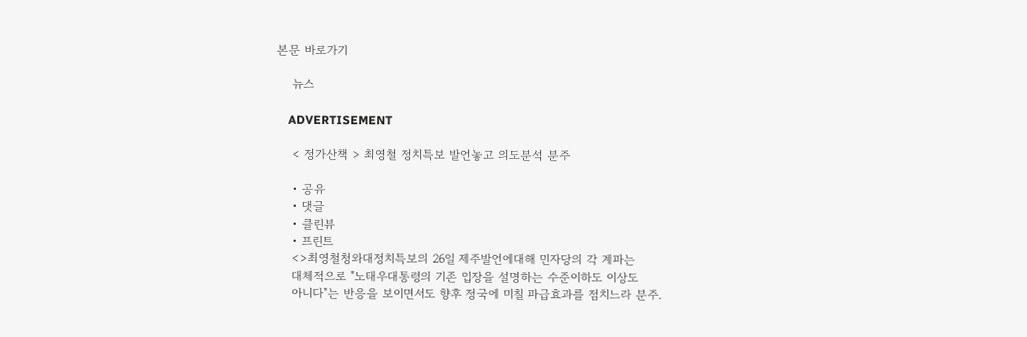본문 바로가기

    뉴스

    ADVERTISEMENT

    < 정가산책 > 최영철 정치특보 발언놓고 의도분석 분주

    • 공유
    • 댓글
    • 클린뷰
    • 프린트
    <>최영철청와대정치특보의 26일 제주발언에대해 민자당의 각 계파는
    대체적으로 "노태우대통령의 기존 입장을 설명하는 수준이하도 이상도
    아니다"는 반응을 보이면서도 향후 정국에 미칠 파급효과를 점치느라 분주.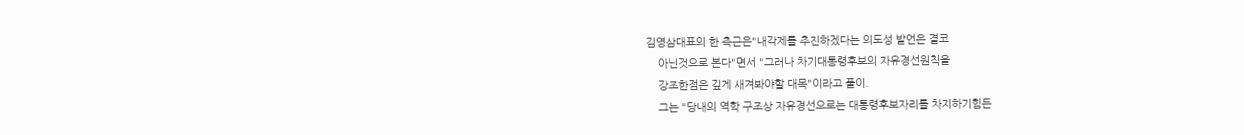김영삼대표의 한 측근은"내각제를 추진하겠다는 의도성 발언은 결코
    아닌것으로 본다"면서 "그러나 차기대통령후보의 자유경선원칙을
    강조한점은 깊게 새겨봐야할 대목"이라고 풀이.
    그는 "당내의 역학 구조상 자유경선으로는 대통령후보자리를 차지하기힘든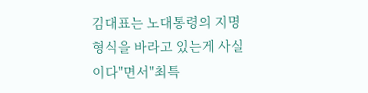김대표는 노대통령의 지명형식을 바라고 있는게 사실이다"면서"최특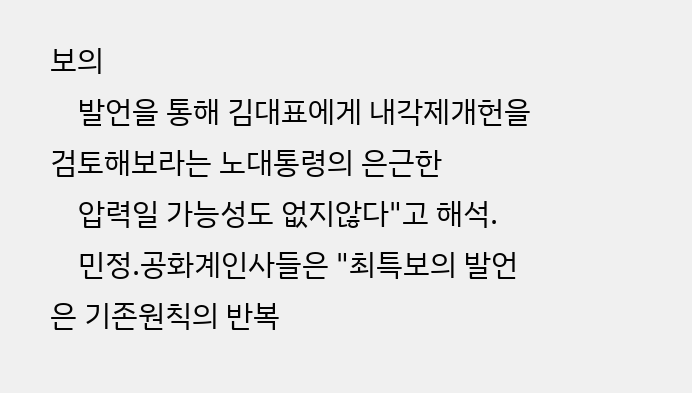보의
    발언을 통해 김대표에게 내각제개헌을 검토해보라는 노대통령의 은근한
    압력일 가능성도 없지않다"고 해석.
    민정.공화계인사들은 "최특보의 발언은 기존원칙의 반복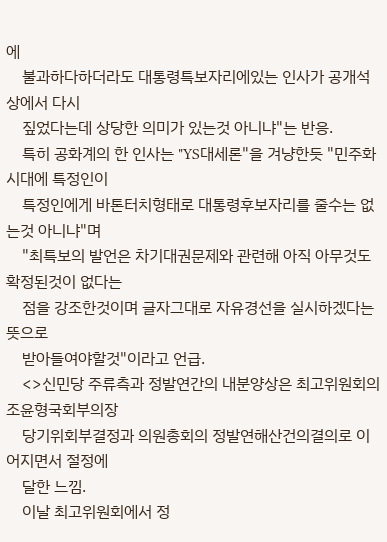에
    불과하다하더라도 대통령특보자리에있는 인사가 공개석상에서 다시
    짚었다는데 상당한 의미가 있는것 아니냐"는 반응.
    특히 공화계의 한 인사는 "YS대세론"을 겨냥한듯 "민주화시대에 특정인이
    특정인에게 바톤터치형태로 대통령후보자리를 줄수는 없는것 아니냐"며
    "최특보의 발언은 차기대권문제와 관련해 아직 아무것도 확정된것이 없다는
    점을 강조한것이며 글자그대로 자유경선을 실시하겠다는 뜻으로
    받아들여야할것"이라고 언급.
    <>신민당 주류측과 정발연간의 내분양상은 최고위원회의 조윤형국회부의장
    당기위회부결정과 의원총회의 정발연해산건의결의로 이어지면서 절정에
    달한 느낌.
    이날 최고위원회에서 정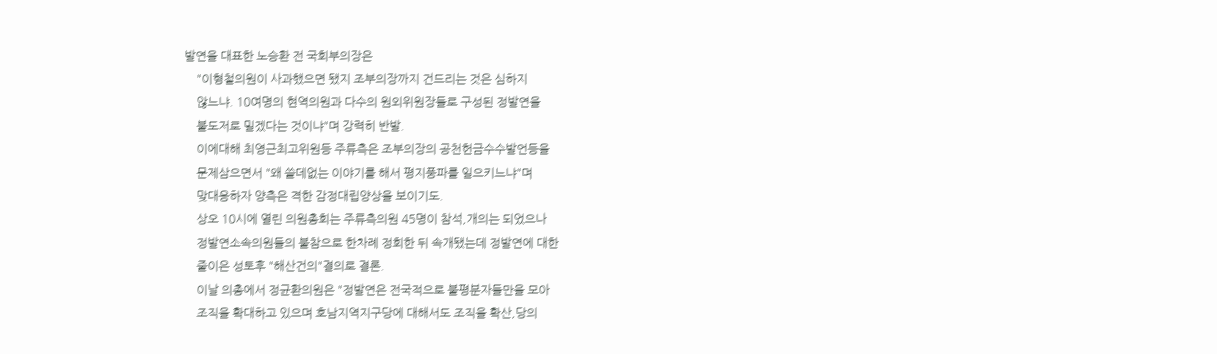발연을 대표한 노승환 전 국회부의장은
    "이형철의원이 사과했으면 됐지 조부의장까지 건드리는 것은 심하지
    않느냐. 10여명의 현역의원과 다수의 원외위원장들로 구성된 정발연을
    불도저로 밀겠다는 것이냐"며 강력히 반발.
    이에대해 최영근최고위원등 주류측은 조부의장의 공천헌금수수발언등을
    문제삼으면서 "왜 쓸데없는 이야기를 해서 평지풍파를 일으키느냐"며
    맞대응하자 양측은 격한 감정대립양상을 보이기도.
    상오 10시에 열린 의원총회는 주류측의원 45명이 참석,개의는 되었으나
    정발연소속의원들의 불참으로 한차례 정회한 뒤 속개됐는데 정발연에 대한
    줄이은 성토후 "해산건의"결의로 결론.
    이날 의총에서 정균환의원은 "정발연은 전국적으로 불평분자들만을 모아
    조직을 확대하고 있으며 호남지역지구당에 대해서도 조직을 확산,당의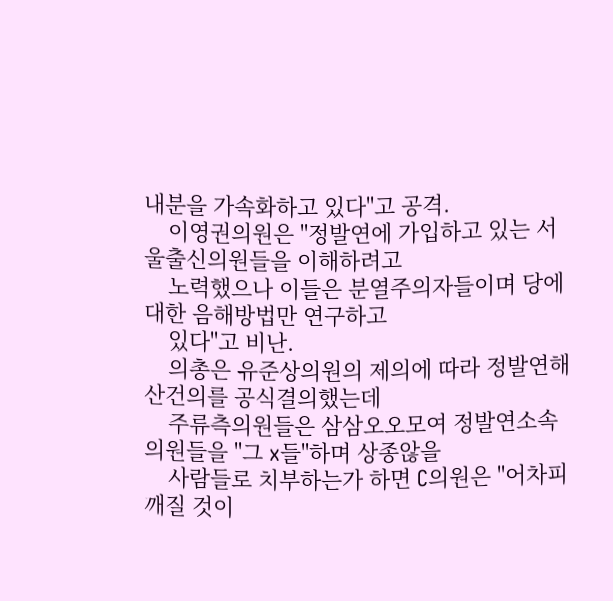내분을 가속화하고 있다"고 공격.
    이영권의원은 "정발연에 가입하고 있는 서울출신의원들을 이해하려고
    노력했으나 이들은 분열주의자들이며 당에대한 음해방법만 연구하고
    있다"고 비난.
    의총은 유준상의원의 제의에 따라 정발연해산건의를 공식결의했는데
    주류측의원들은 삼삼오오모여 정발연소속의원들을 "그 x들"하며 상종않을
    사람들로 치부하는가 하면 C의원은 "어차피 깨질 것이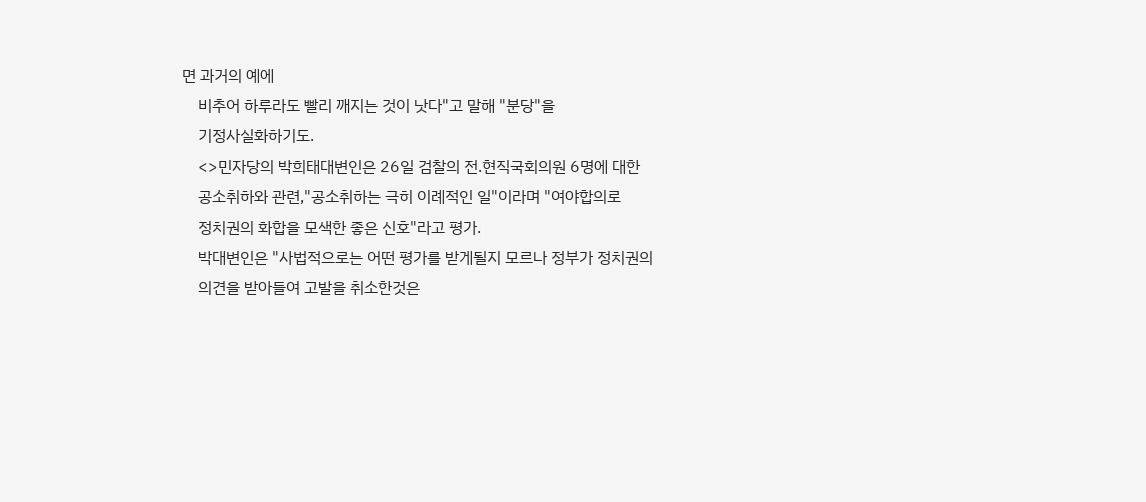면 과거의 예에
    비추어 하루라도 빨리 깨지는 것이 낫다"고 말해 "분당"을
    기정사실화하기도.
    <>민자당의 박희태대변인은 26일 검찰의 전.현직국회의원 6명에 대한
    공소취하와 관련,"공소취하는 극히 이례적인 일"이라며 "여야합의로
    정치권의 화합을 모색한 좋은 신호"라고 평가.
    박대변인은 "사법적으로는 어떤 평가를 받게될지 모르나 정부가 정치권의
    의견을 받아들여 고발을 취소한것은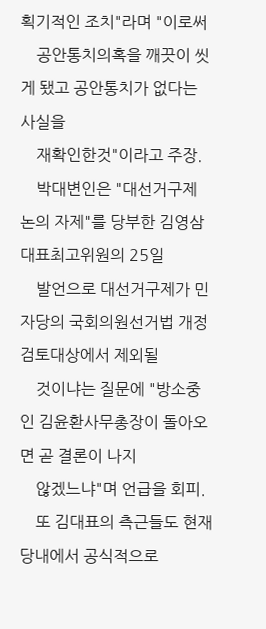획기적인 조치"라며 "이로써
    공안통치의혹을 깨끗이 씻게 됐고 공안통치가 없다는 사실을
    재확인한것"이라고 주장.
    박대변인은 "대선거구제 논의 자제"를 당부한 김영삼대표최고위원의 25일
    발언으로 대선거구제가 민자당의 국회의원선거법 개정 검토대상에서 제외될
    것이냐는 질문에 "방소중인 김윤환사무총장이 돌아오면 곧 결론이 나지
    않겠느냐"며 언급을 회피.
    또 김대표의 측근들도 현재 당내에서 공식적으로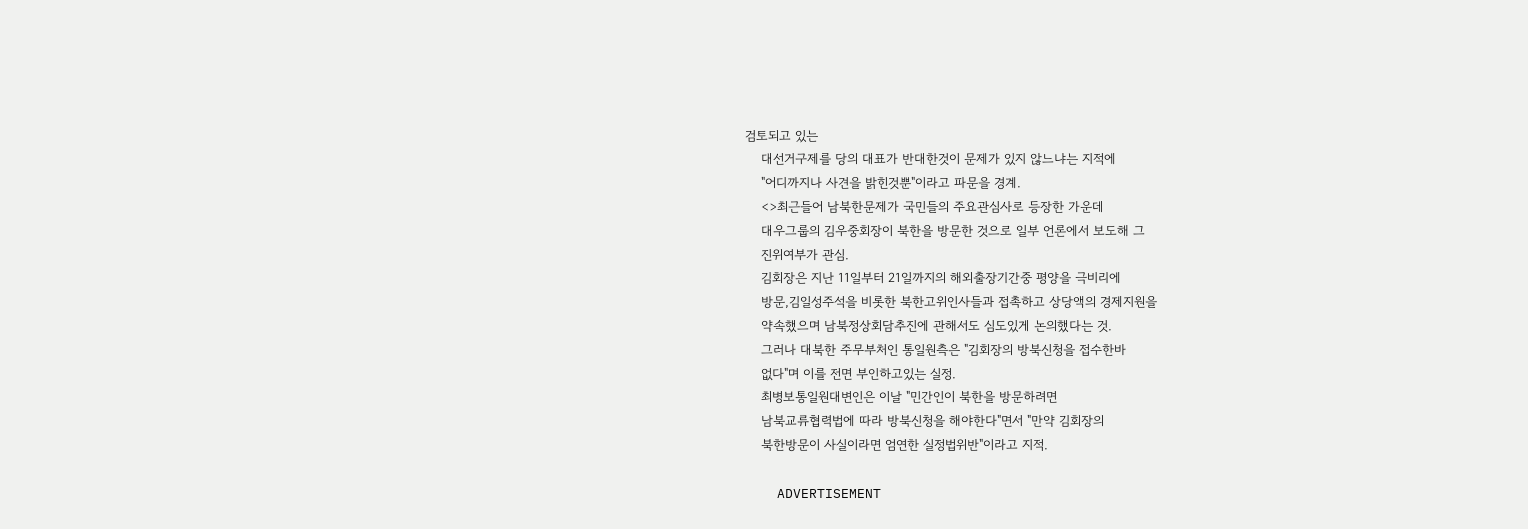검토되고 있는
    대선거구제를 당의 대표가 반대한것이 문제가 있지 않느냐는 지적에
    "어디까지나 사견을 밝힌것뿐"이라고 파문을 경계.
    <>최근들어 남북한문제가 국민들의 주요관심사로 등장한 가운데
    대우그룹의 김우중회장이 북한을 방문한 것으로 일부 언론에서 보도해 그
    진위여부가 관심.
    김회장은 지난 11일부터 21일까지의 해외출장기간중 평양을 극비리에
    방문,김일성주석을 비롯한 북한고위인사들과 접촉하고 상당액의 경제지원을
    약속했으며 남북정상회담추진에 관해서도 심도있게 논의했다는 것.
    그러나 대북한 주무부처인 통일원측은 "김회장의 방북신청을 접수한바
    없다"며 이를 전면 부인하고있는 실정.
    최병보통일원대변인은 이날 "민간인이 북한을 방문하려면
    남북교류협력법에 따라 방북신청을 해야한다"면서 "만약 김회장의
    북한방문이 사실이라면 엄연한 실정법위반"이라고 지적.

    ADVERTISEMENT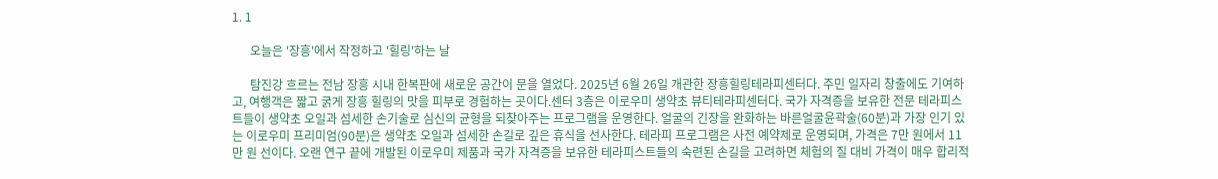1. 1

      오늘은 '장흥'에서 작정하고 '힐링'하는 날

      탐진강 흐르는 전남 장흥 시내 한복판에 새로운 공간이 문을 열었다. 2025년 6월 26일 개관한 장흥힐링테라피센터다. 주민 일자리 창출에도 기여하고, 여행객은 짧고 굵게 장흥 힐링의 맛을 피부로 경험하는 곳이다.센터 3층은 이로우미 생약초 뷰티테라피센터다. 국가 자격증을 보유한 전문 테라피스트들이 생약초 오일과 섬세한 손기술로 심신의 균형을 되찾아주는 프로그램을 운영한다. 얼굴의 긴장을 완화하는 바른얼굴윤곽술(60분)과 가장 인기 있는 이로우미 프리미엄(90분)은 생약초 오일과 섬세한 손길로 깊은 휴식을 선사한다. 테라피 프로그램은 사전 예약제로 운영되며, 가격은 7만 원에서 11만 원 선이다. 오랜 연구 끝에 개발된 이로우미 제품과 국가 자격증을 보유한 테라피스트들의 숙련된 손길을 고려하면 체험의 질 대비 가격이 매우 합리적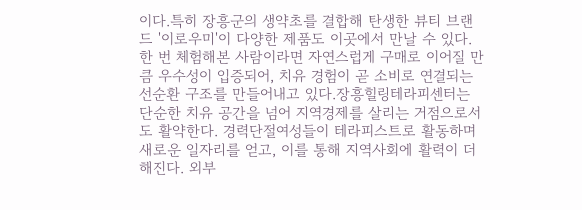이다.특히 장흥군의 생약초를 결합해 탄생한 뷰티 브랜드 '이로우미'이 다양한 제품도 이곳에서 만날 수 있다.  한 번 체험해본 사람이라면 자연스럽게 구매로 이어질 만큼 우수성이 입증되어, 치유 경험이 곧 소비로 연결되는 선순환 구조를 만들어내고 있다.장흥힐링테라피센터는 단순한 치유 공간을 넘어 지역경제를 살리는 거점으로서도 활약한다. 경력단절여성들이 테라피스트로 활동하며 새로운 일자리를 얻고, 이를 통해 지역사회에 활력이 더해진다. 외부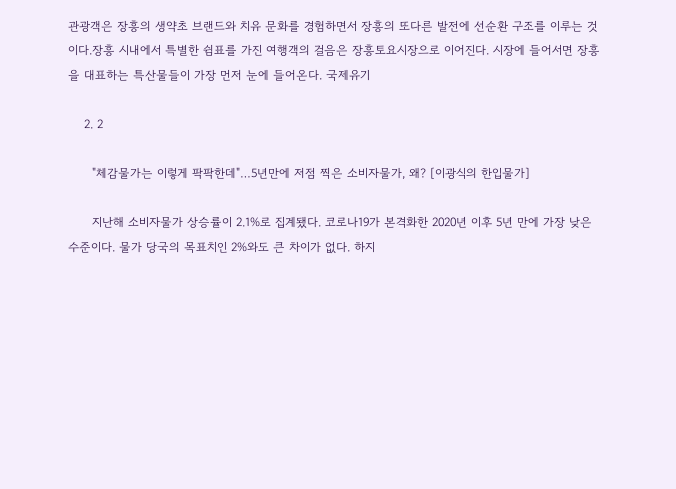관광객은 장흥의 생약초 브랜드와 치유 문화를 경험하면서 장흥의 또다른 발전에 선순환 구조를 이루는 것이다.장흥 시내에서 특별한 쉼표를 가진 여행객의 걸음은 장흥토요시장으로 이어진다. 시장에 들어서면 장흥을 대표하는 특산물들이 가장 먼저 눈에 들어온다. 국제유기

    2. 2

      "체감물가는 이렇게 팍팍한데"…5년만에 저점 찍은 소비자물가, 왜? [이광식의 한입물가]

      지난해 소비자물가 상승률이 2.1%로 집계됐다. 코로나19가 본격화한 2020년 이후 5년 만에 가장 낮은 수준이다. 물가 당국의 목표치인 2%와도 큰 차이가 없다. 하지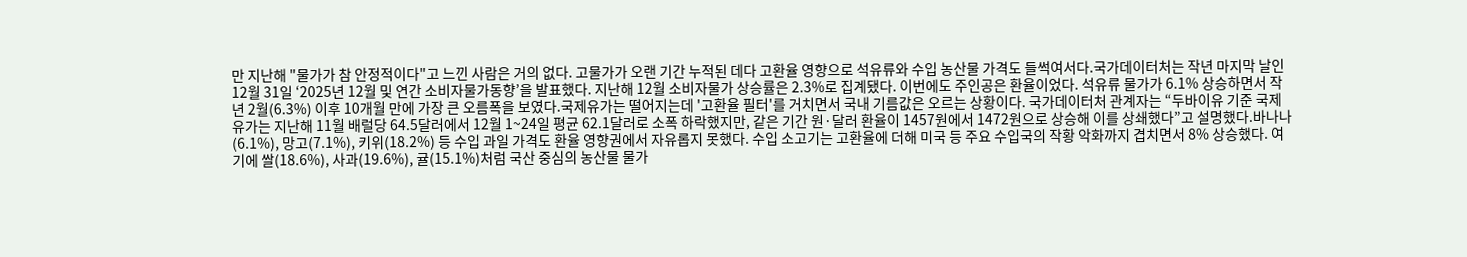만 지난해 "물가가 참 안정적이다"고 느낀 사람은 거의 없다. 고물가가 오랜 기간 누적된 데다 고환율 영향으로 석유류와 수입 농산물 가격도 들썩여서다.국가데이터처는 작년 마지막 날인 12월 31일 ‘2025년 12월 및 연간 소비자물가동향’을 발표했다. 지난해 12월 소비자물가 상승률은 2.3%로 집계됐다. 이번에도 주인공은 환율이었다. 석유류 물가가 6.1% 상승하면서 작년 2월(6.3%) 이후 10개월 만에 가장 큰 오름폭을 보였다.국제유가는 떨어지는데 '고환율 필터'를 거치면서 국내 기름값은 오르는 상황이다. 국가데이터처 관계자는 “두바이유 기준 국제유가는 지난해 11월 배럴당 64.5달러에서 12월 1~24일 평균 62.1달러로 소폭 하락했지만, 같은 기간 원·달러 환율이 1457원에서 1472원으로 상승해 이를 상쇄했다”고 설명했다.바나나(6.1%), 망고(7.1%), 키위(18.2%) 등 수입 과일 가격도 환율 영향권에서 자유롭지 못했다. 수입 소고기는 고환율에 더해 미국 등 주요 수입국의 작황 악화까지 겹치면서 8% 상승했다. 여기에 쌀(18.6%), 사과(19.6%), 귤(15.1%)처럼 국산 중심의 농산물 물가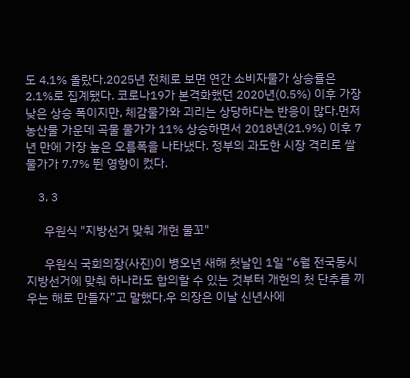도 4.1% 올랐다.2025년 전체로 보면 연간 소비자물가 상승률은 2.1%로 집계됐다. 코로나19가 본격화했던 2020년(0.5%) 이후 가장 낮은 상승 폭이지만, 체감물가와 괴리는 상당하다는 반응이 많다.먼저 농산물 가운데 곡물 물가가 11% 상승하면서 2018년(21.9%) 이후 7년 만에 가장 높은 오름폭을 나타냈다. 정부의 과도한 시장 격리로 쌀 물가가 7.7% 뛴 영향이 컸다.

    3. 3

      우원식 "지방선거 맞춰 개헌 물꼬"

      우원식 국회의장(사진)이 병오년 새해 첫날인 1일 “6월 전국동시지방선거에 맞춰 하나라도 합의할 수 있는 것부터 개헌의 첫 단추를 끼우는 해로 만들자”고 말했다.우 의장은 이날 신년사에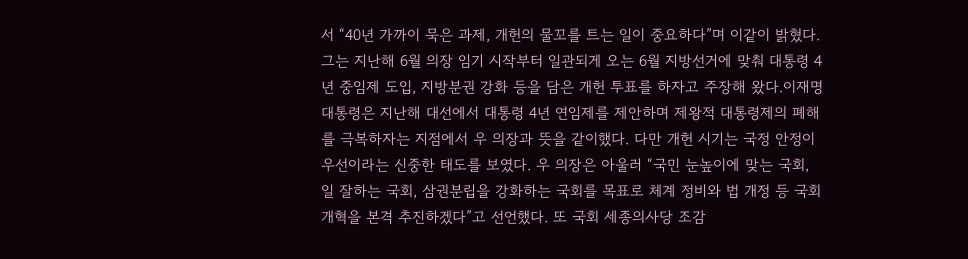서 “40년 가까이 묵은 과제, 개헌의 물꼬를 트는 일이 중요하다”며 이같이 밝혔다. 그는 지난해 6월 의장 임기 시작부터 일관되게 오는 6월 지방선거에 맞춰 대통령 4년 중임제 도입, 지방분권 강화 등을 담은 개헌 투표를 하자고 주장해 왔다.이재명 대통령은 지난해 대선에서 대통령 4년 연임제를 제안하며 제왕적 대통령제의 폐해를 극복하자는 지점에서 우 의장과 뜻을 같이했다. 다만 개헌 시기는 국정 안정이 우선이라는 신중한 태도를 보였다. 우 의장은 아울러 “국민 눈높이에 맞는 국회, 일 잘하는 국회, 삼권분립을 강화하는 국회를 목표로 체계 정비와 법 개정 등 국회 개혁을 본격 추진하겠다”고 선언했다. 또 국회 세종의사당 조감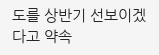도를 상반기 선보이겠다고 약속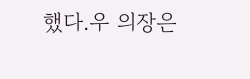했다.우 의장은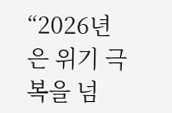“2026년은 위기 극복을 넘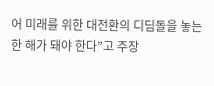어 미래를 위한 대전환의 디딤돌을 놓는 한 해가 돼야 한다”고 주장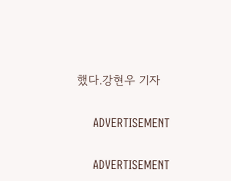했다.강현우 기자

    ADVERTISEMENT

    ADVERTISEMENT